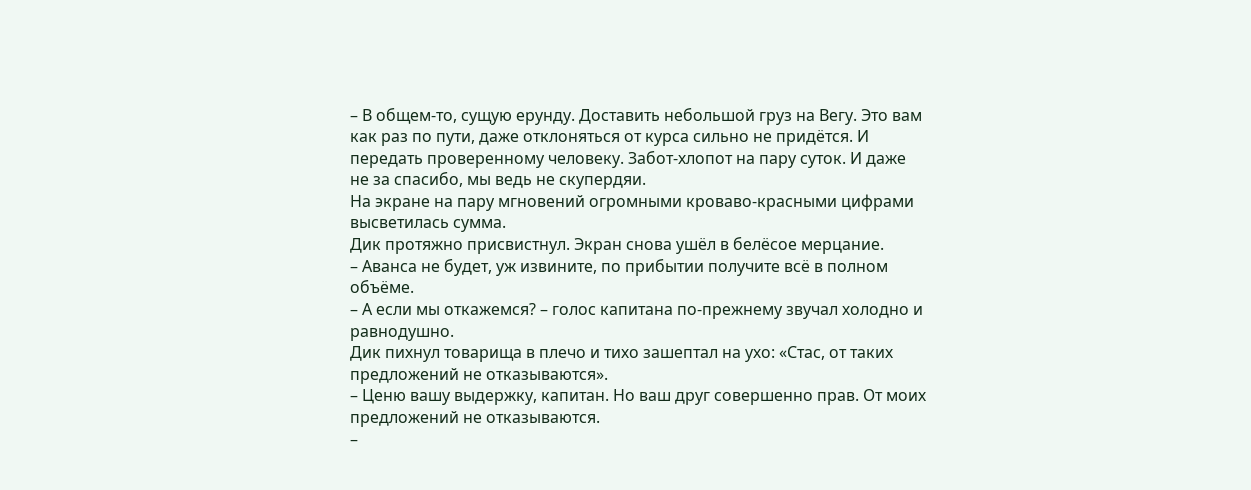– В общем-то, сущую ерунду. Доставить небольшой груз на Вегу. Это вам как раз по пути, даже отклоняться от курса сильно не придётся. И передать проверенному человеку. Забот-хлопот на пару суток. И даже не за спасибо, мы ведь не скупердяи.
На экране на пару мгновений огромными кроваво-красными цифрами высветилась сумма.
Дик протяжно присвистнул. Экран снова ушёл в белёсое мерцание.
– Аванса не будет, уж извините, по прибытии получите всё в полном объёме.
– А если мы откажемся? – голос капитана по-прежнему звучал холодно и равнодушно.
Дик пихнул товарища в плечо и тихо зашептал на ухо: «Стас, от таких предложений не отказываются».
– Ценю вашу выдержку, капитан. Но ваш друг совершенно прав. От моих предложений не отказываются.
–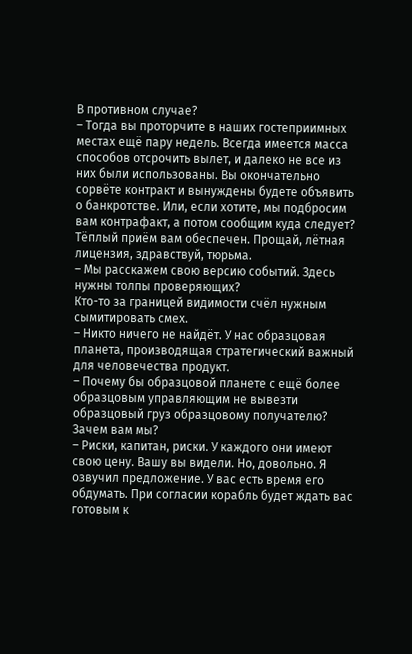В противном случае?
– Тогда вы проторчите в наших гостеприимных местах ещё пару недель. Всегда имеется масса способов отсрочить вылет, и далеко не все из них были использованы. Вы окончательно сорвёте контракт и вынуждены будете объявить о банкротстве. Или, если хотите, мы подбросим вам контрафакт, а потом сообщим куда следует? Тёплый приём вам обеспечен. Прощай, лётная лицензия, здравствуй, тюрьма.
– Мы расскажем свою версию событий. Здесь нужны толпы проверяющих?
Кто-то за границей видимости счёл нужным сымитировать смех.
– Никто ничего не найдёт. У нас образцовая планета, производящая стратегический важный для человечества продукт.
– Почему бы образцовой планете с ещё более образцовым управляющим не вывезти образцовый груз образцовому получателю? Зачем вам мы?
– Риски, капитан, риски. У каждого они имеют свою цену. Вашу вы видели. Но, довольно. Я озвучил предложение. У вас есть время его обдумать. При согласии корабль будет ждать вас готовым к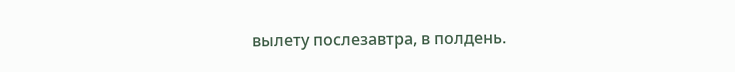вылету послезавтра, в полдень.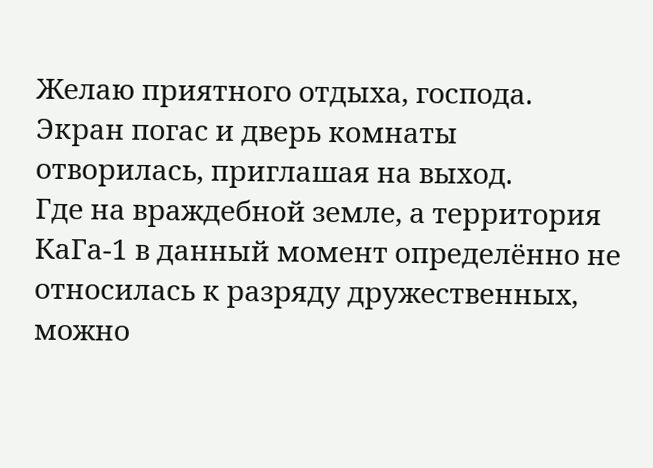Желаю приятного отдыха, господа.
Экран погас и дверь комнаты отворилась, приглашая на выход.
Где на враждебной земле, а территория КаГа-1 в данный момент определённо не относилась к разряду дружественных, можно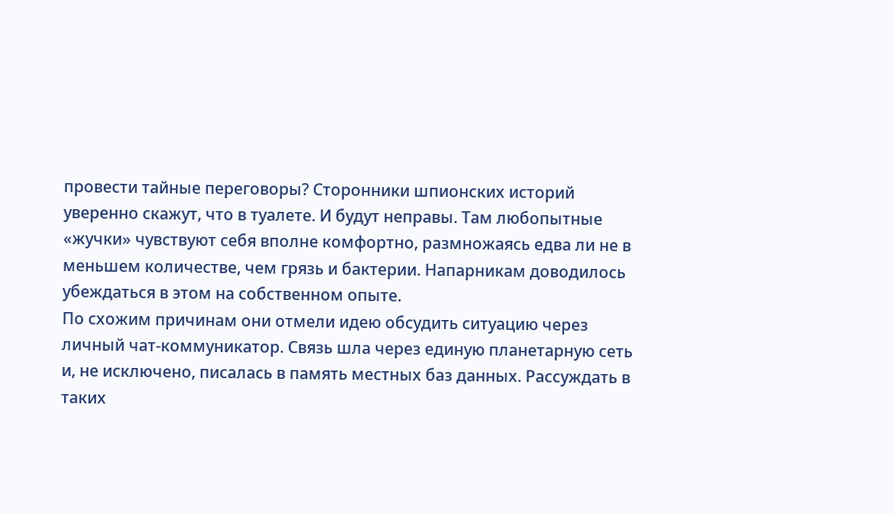провести тайные переговоры? Сторонники шпионских историй уверенно скажут, что в туалете. И будут неправы. Там любопытные «жучки» чувствуют себя вполне комфортно, размножаясь едва ли не в меньшем количестве, чем грязь и бактерии. Напарникам доводилось убеждаться в этом на собственном опыте.
По схожим причинам они отмели идею обсудить ситуацию через личный чат-коммуникатор. Связь шла через единую планетарную сеть и, не исключено, писалась в память местных баз данных. Рассуждать в таких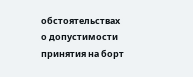обстоятельствах о допустимости принятия на борт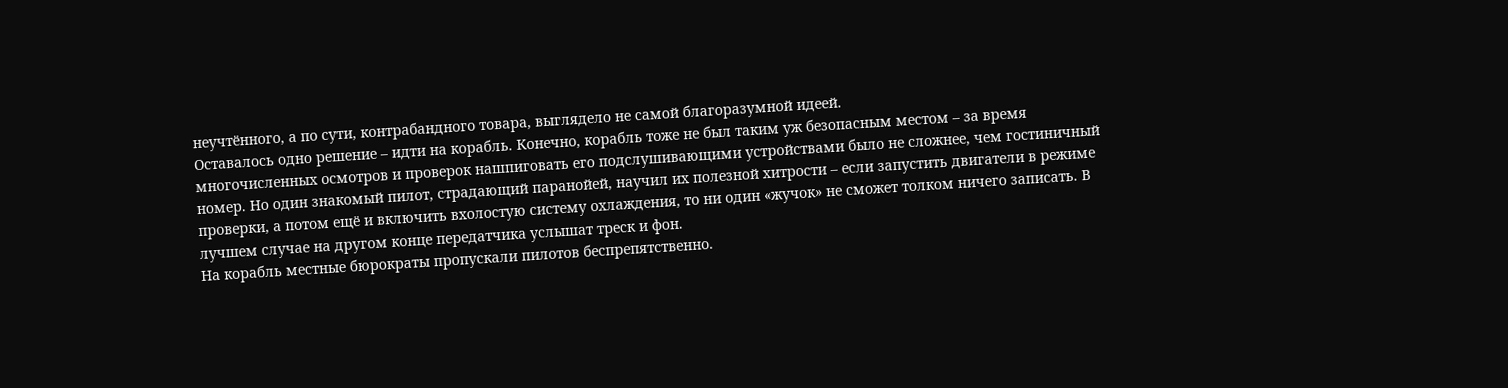неучтённого, а по сути, контрабандного товара, выглядело не самой благоразумной идеей.
Оставалось одно решение – идти на корабль. Конечно, корабль тоже не был таким уж безопасным местом – за время многочисленных осмотров и проверок нашпиговать его подслушивающими устройствами было не сложнее, чем гостиничный номер. Но один знакомый пилот, страдающий паранойей, научил их полезной хитрости – если запустить двигатели в режиме проверки, а потом ещё и включить вхолостую систему охлаждения, то ни один «жучок» не сможет толком ничего записать. В лучшем случае на другом конце передатчика услышат треск и фон.
На корабль местные бюрократы пропускали пилотов беспрепятственно.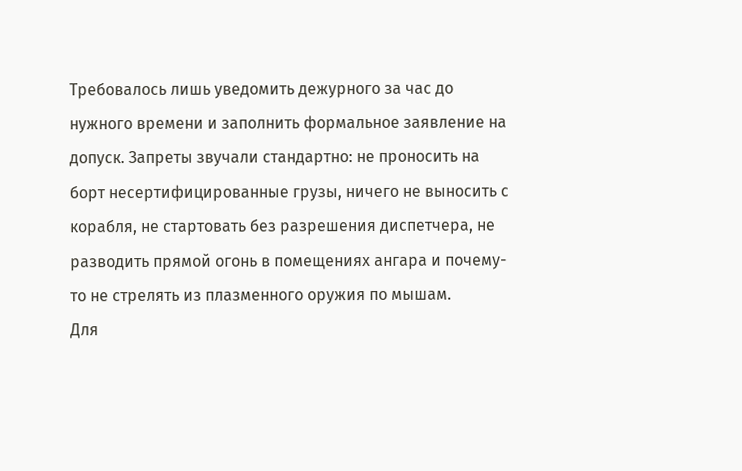Требовалось лишь уведомить дежурного за час до нужного времени и заполнить формальное заявление на допуск. Запреты звучали стандартно: не проносить на борт несертифицированные грузы, ничего не выносить с корабля, не стартовать без разрешения диспетчера, не разводить прямой огонь в помещениях ангара и почему-то не стрелять из плазменного оружия по мышам.
Для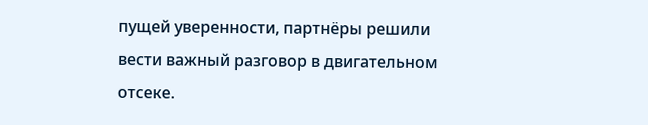пущей уверенности, партнёры решили вести важный разговор в двигательном отсеке.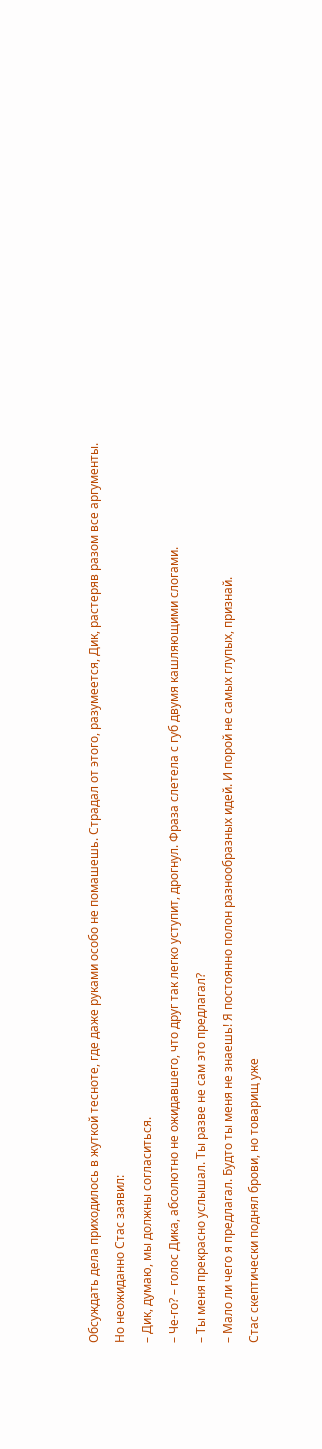Обсуждать дела приходилось в жуткой тесноте, где даже руками особо не помашешь. Страдал от этого, разумеется, Дик, растеряв разом все аргументы.
Но неожиданно Стас заявил:
– Дик, думаю, мы должны согласиться.
– Че-го? – голос Дика, абсолютно не ожидавшего, что друг так легко уступит, дрогнул. Фраза слетела с губ двумя кашляющими слогами.
– Ты меня прекрасно услышал. Ты разве не сам это предлагал?
– Мало ли чего я предлагал. Будто ты меня не знаешь! Я постоянно полон разнообразных идей. И порой не самых глупых, признай.
Стас скептически поднял брови, но товарищ уже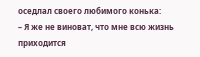оседлал своего любимого конька:
– Я же не виноват, что мне всю жизнь приходится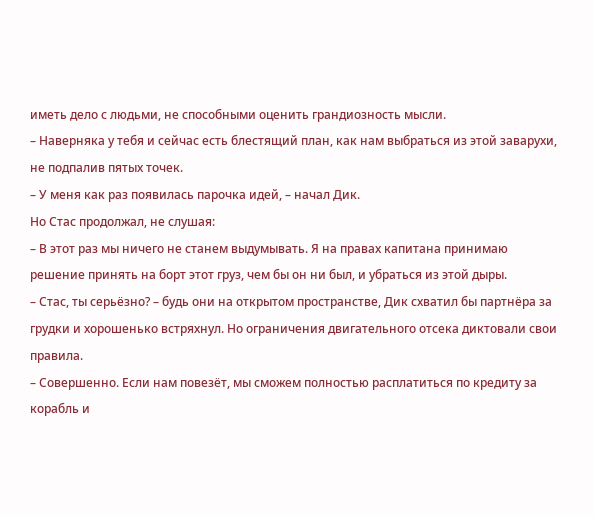иметь дело с людьми, не способными оценить грандиозность мысли.
– Наверняка у тебя и сейчас есть блестящий план, как нам выбраться из этой заварухи, не подпалив пятых точек.
– У меня как раз появилась парочка идей, – начал Дик.
Но Стас продолжал, не слушая:
– В этот раз мы ничего не станем выдумывать. Я на правах капитана принимаю решение принять на борт этот груз, чем бы он ни был, и убраться из этой дыры.
– Стас, ты серьёзно? – будь они на открытом пространстве, Дик схватил бы партнёра за грудки и хорошенько встряхнул. Но ограничения двигательного отсека диктовали свои правила.
– Совершенно. Если нам повезёт, мы сможем полностью расплатиться по кредиту за корабль и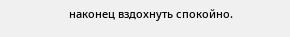наконец вздохнуть спокойно.